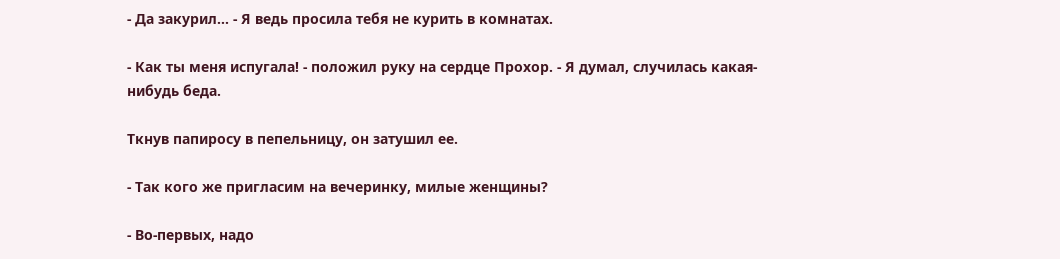- Да закурил... - Я ведь просила тебя не курить в комнатах.

- Как ты меня испугала! - положил руку на сердце Прохор. - Я думал, случилась какая-нибудь беда.

Ткнув папиросу в пепельницу, он затушил ее.

- Так кого же пригласим на вечеринку, милые женщины?

- Во-первых, надо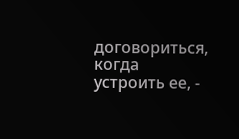договориться, когда устроить ее, -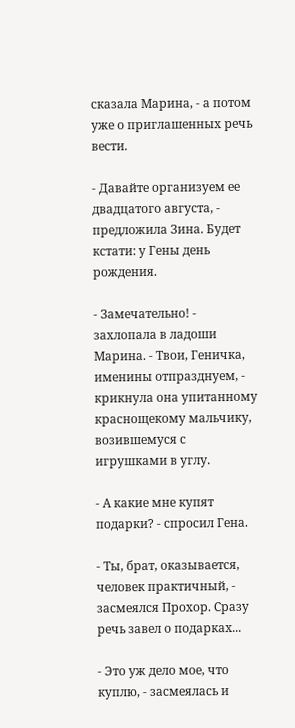сказала Марина, - а потом уже о приглашенных речь вести.

- Давайте организуем ее двадцатого августа, - предложила Зина. Будет кстати: у Гены день рождения.

- Замечательно! - захлопала в ладоши Марина. - Твои, Геничка, именины отпразднуем, - крикнула она упитанному краснощекому мальчику, возившемуся с игрушками в углу.

- А какие мне купят подарки? - спросил Гена.

- Ты, брат, оказывается, человек практичный, - засмеялся Прохор. Сразу речь завел о подарках...

- Это уж дело мое, что куплю, - засмеялась и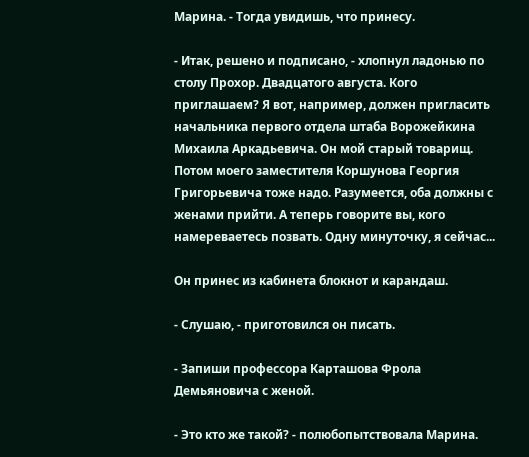Марина. - Тогда увидишь, что принесу.

- Итак, решено и подписано, - хлопнул ладонью по столу Прохор. Двадцатого августа. Кого приглашаем? Я вот, например, должен пригласить начальника первого отдела штаба Ворожейкина Михаила Аркадьевича. Он мой старый товарищ. Потом моего заместителя Коршунова Георгия Григорьевича тоже надо. Разумеется, оба должны с женами прийти. А теперь говорите вы, кого намереваетесь позвать. Одну минуточку, я сейчас...

Он принес из кабинета блокнот и карандаш.

- Слушаю, - приготовился он писать.

- Запиши профессора Карташова Фрола Демьяновича с женой.

- Это кто же такой? - полюбопытствовала Марина.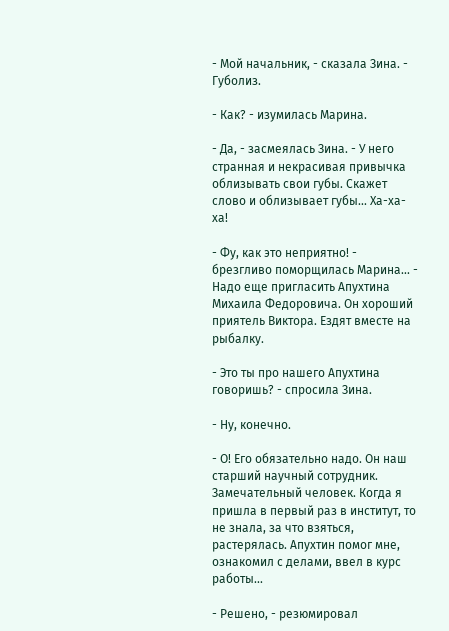- Мой начальник, - сказала Зина. - Губолиз.

- Как? - изумилась Марина.

- Да, - засмеялась Зина. - У него странная и некрасивая привычка облизывать свои губы. Скажет слово и облизывает губы... Ха-ха-ха!

- Фу, как это неприятно! - брезгливо поморщилась Марина... - Надо еще пригласить Апухтина Михаила Федоровича. Он хороший приятель Виктора. Ездят вместе на рыбалку.

- Это ты про нашего Апухтина говоришь? - спросила Зина.

- Ну, конечно.

- О! Его обязательно надо. Он наш старший научный сотрудник. Замечательный человек. Когда я пришла в первый раз в институт, то не знала, за что взяться, растерялась. Апухтин помог мне, ознакомил с делами, ввел в курс работы...

- Решено, - резюмировал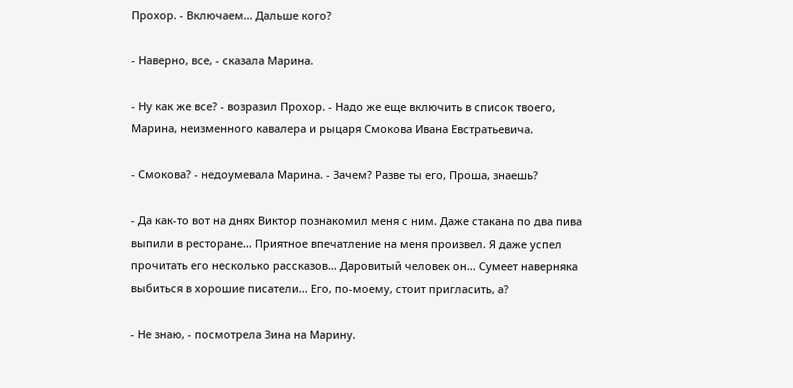Прохор. - Включаем... Дальше кого?

- Наверно, все, - сказала Марина.

- Ну как же все? - возразил Прохор. - Надо же еще включить в список твоего, Марина, неизменного кавалера и рыцаря Смокова Ивана Евстратьевича.

- Смокова? - недоумевала Марина. - Зачем? Разве ты его, Проша, знаешь?

- Да как-то вот на днях Виктор познакомил меня с ним. Даже стакана по два пива выпили в ресторане... Приятное впечатление на меня произвел. Я даже успел прочитать его несколько рассказов... Даровитый человек он... Сумеет наверняка выбиться в хорошие писатели... Его, по-моему, стоит пригласить, а?

- Не знаю, - посмотрела Зина на Марину.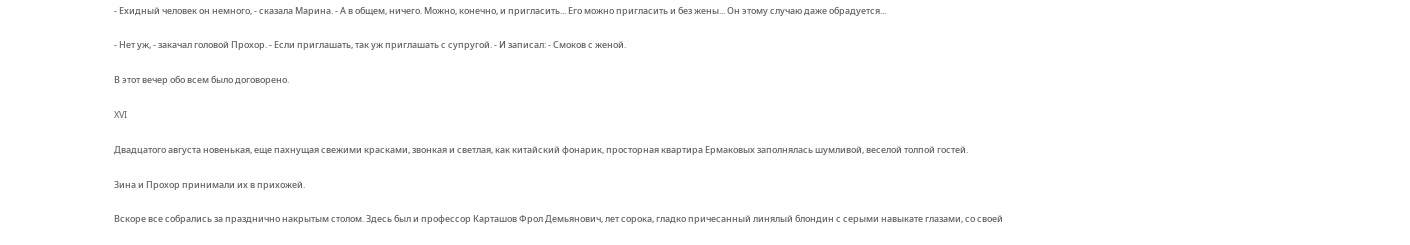- Ехидный человек он немного, - сказала Марина. - А в общем, ничего. Можно, конечно, и пригласить... Его можно пригласить и без жены... Он этому случаю даже обрадуется...

- Нет уж, - закачал головой Прохор. - Если приглашать, так уж приглашать с супругой. - И записал: - Смоков с женой.

В этот вечер обо всем было договорено.

XVI

Двадцатого августа новенькая, еще пахнущая свежими красками, звонкая и светлая, как китайский фонарик, просторная квартира Ермаковых заполнялась шумливой, веселой толпой гостей.

Зина и Прохор принимали их в прихожей.

Вскоре все собрались за празднично накрытым столом. Здесь был и профессор Карташов Фрол Демьянович, лет сорока, гладко причесанный линялый блондин с серыми навыкате глазами, со своей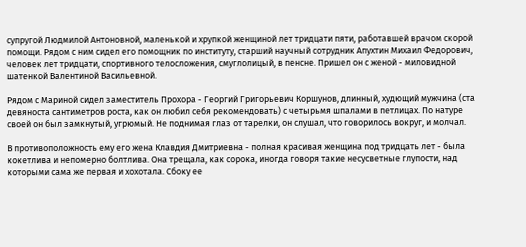супругой Людмилой Антоновной, маленькой и хрупкой женщиной лет тридцати пяти, работавшей врачом скорой помощи. Рядом с ним сидел его помощник по институту, старший научный сотрудник Апухтин Михаил Федорович, человек лет тридцати, спортивного телосложения, смуглолицый, в пенсне. Пришел он с женой - миловидной шатенкой Валентиной Васильевной.

Рядом с Мариной сидел заместитель Прохора - Георгий Григорьевич Коршунов, длинный, худющий мужчина (ста девяноста сантиметров роста, как он любил себя рекомендовать) с четырьмя шпалами в петлицах. По натуре своей он был замкнутый, угрюмый. Не поднимая глаз от тарелки, он слушал, что говорилось вокруг, и молчал.

В противоположность ему его жена Клавдия Дмитриевна - полная красивая женщина под тридцать лет - была кокетлива и непомерно болтлива. Она трещала, как сорока, иногда говоря такие несусветные глупости, над которыми сама же первая и хохотала. Сбоку ее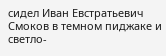сидел Иван Евстратьевич Смоков в темном пиджаке и светло-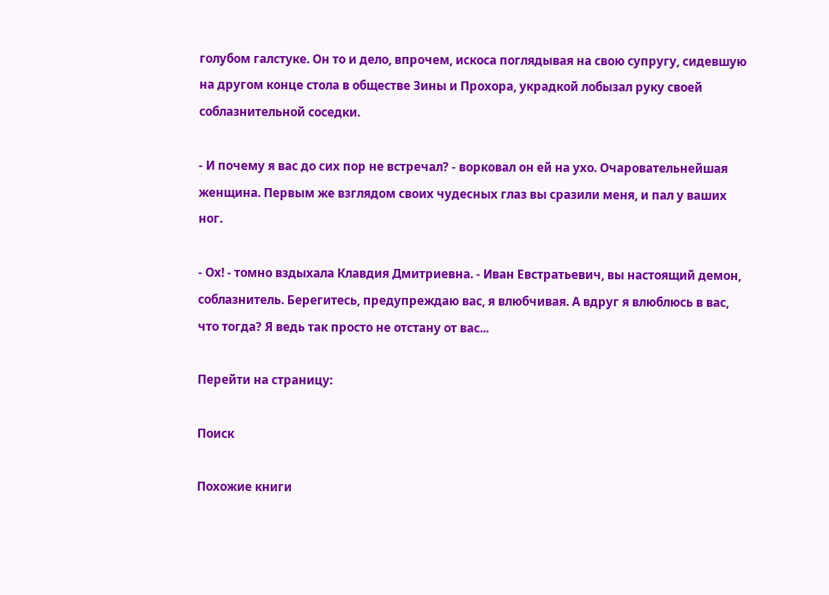голубом галстуке. Он то и дело, впрочем, искоса поглядывая на свою супругу, сидевшую на другом конце стола в обществе Зины и Прохора, украдкой лобызал руку своей соблазнительной соседки.

- И почему я вас до сих пор не встречал? - ворковал он ей на ухо. Очаровательнейшая женщина. Первым же взглядом своих чудесных глаз вы сразили меня, и пал у ваших ног.

- Ох! - томно вздыхала Клавдия Дмитриевна. - Иван Евстратьевич, вы настоящий демон, соблазнитель. Берегитесь, предупреждаю вас, я влюбчивая. А вдруг я влюблюсь в вас, что тогда? Я ведь так просто не отстану от вас...

Перейти на страницу:

Поиск

Похожие книги